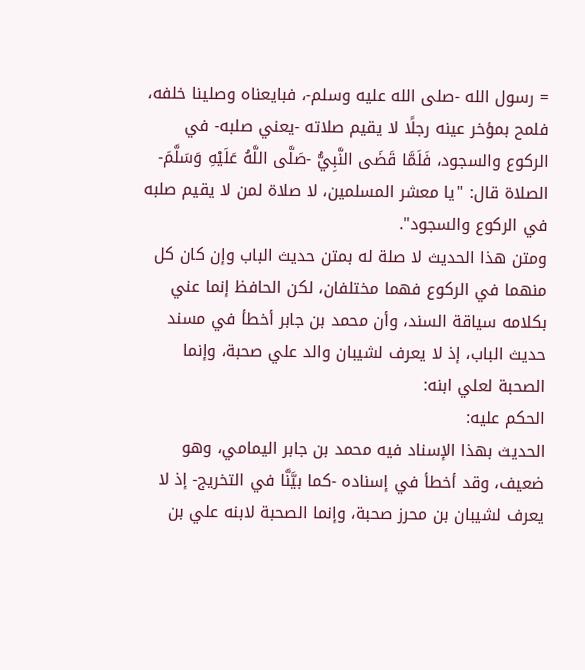= رسول الله -صلى الله عليه وسلم-، فبايعناه وصلينا خلفه، فلمح بمؤخر عينه رجلًا لا يقيم صلاته -يعني صلبه- في الركوع والسجود، فَلَمَّا قَضَى النَّبِيُّ -صَلَّى اللَّهُ عَلَيْهِ وَسَلَّمَ- الصلاة قال: "يا معشر المسلمين، لا صلاة لمن لا يقيم صلبه في الركوع والسجود".
ومتن هذا الحديث لا صلة له بمتن حديث الباب وإن كان كل منهما في الركوع فهما مختلفان، لكن الحافظ إنما عني بكلامه سياقة السند، وأن محمد بن جابر أخطأ في مسند حديث الباب، إذ لا يعرف لشيبان والد علي صحبة، وإنما الصحبة لعلي ابنه:
الحكم عليه:
الحديث بهذا الإسناد فيه محمد بن جابر اليمامي، وهو ضعيف، وقد أخطأ في إسناده -كما بيَّنَّا في التخريج- إذ لا يعرف لشيبان بن محرز صحبة، وإنما الصحبة لابنه علي بن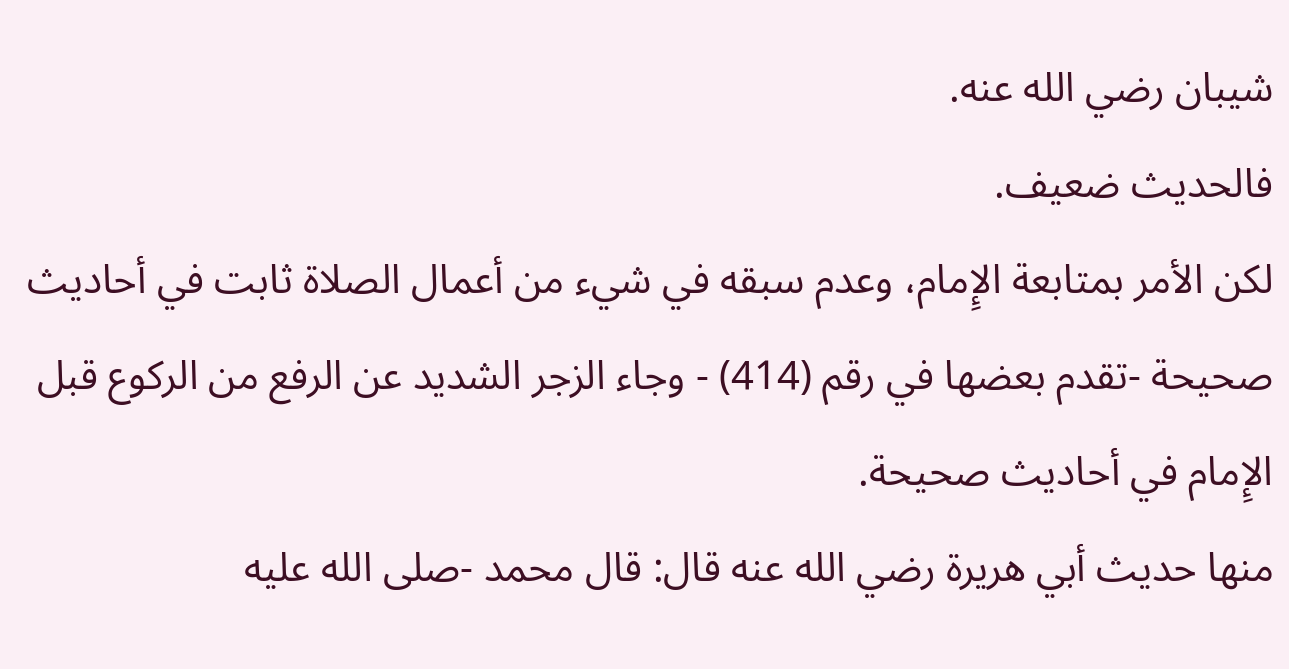شيبان رضي الله عنه.
فالحديث ضعيف.
لكن الأمر بمتابعة الإِمام، وعدم سبقه في شيء من أعمال الصلاة ثابت في أحاديث صحيحة -تقدم بعضها في رقم (414) - وجاء الزجر الشديد عن الرفع من الركوع قبل الإِمام في أحاديث صحيحة.
منها حديث أبي هريرة رضي الله عنه قال: قال محمد -صلى الله عليه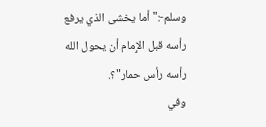وسلم-:" أما يخشى الذي يرفع رأسه قبل الإِمام أن يحول الله رأسه رأس حمار"؟.
وفي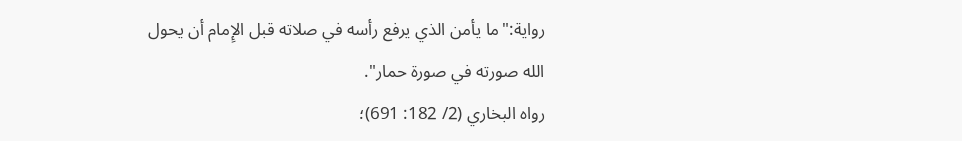رواية:"ما يأمن الذي يرفع رأسه في صلاته قبل الإِمام أن يحول الله صورته في صورة حمار".
رواه البخاري (2/ 182: 691)؛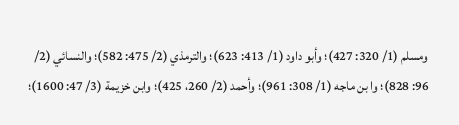ومسلم (1/ 320: 427)؛ وأبو داود (1/ 413: 623)؛ والترمذي (2/ 475: 582)؛ والنسائي (2/ 96: 828)؛ وا بن ماجه (1/ 308: 961)؛ وأحمد (2/ 260، 425)؛ وابن خزيمة (3/ 47: 1600)؛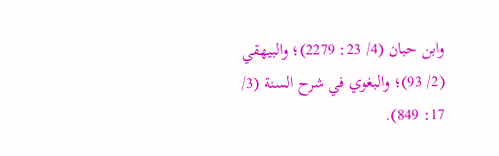وابن حبان (4/ 23: 2279)؛ والبيهقي (2/ 93)؛ والبغوي في شرح السنة (3/ 17: 849).